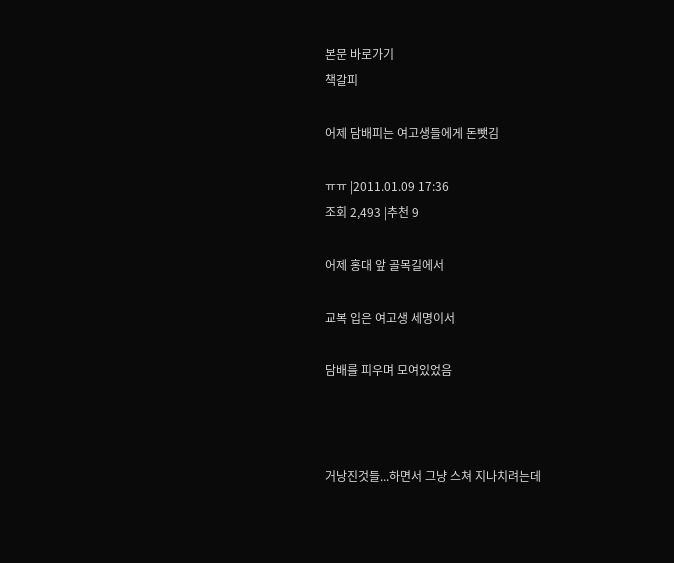본문 바로가기
책갈피

어제 담배피는 여고생들에게 돈뺏김

ㅠㅠ |2011.01.09 17:36
조회 2,493 |추천 9

어제 홍대 앞 골목길에서

교복 입은 여고생 세명이서

담배를 피우며 모여있었음



거낭진것들...하면서 그냥 스쳐 지나치려는데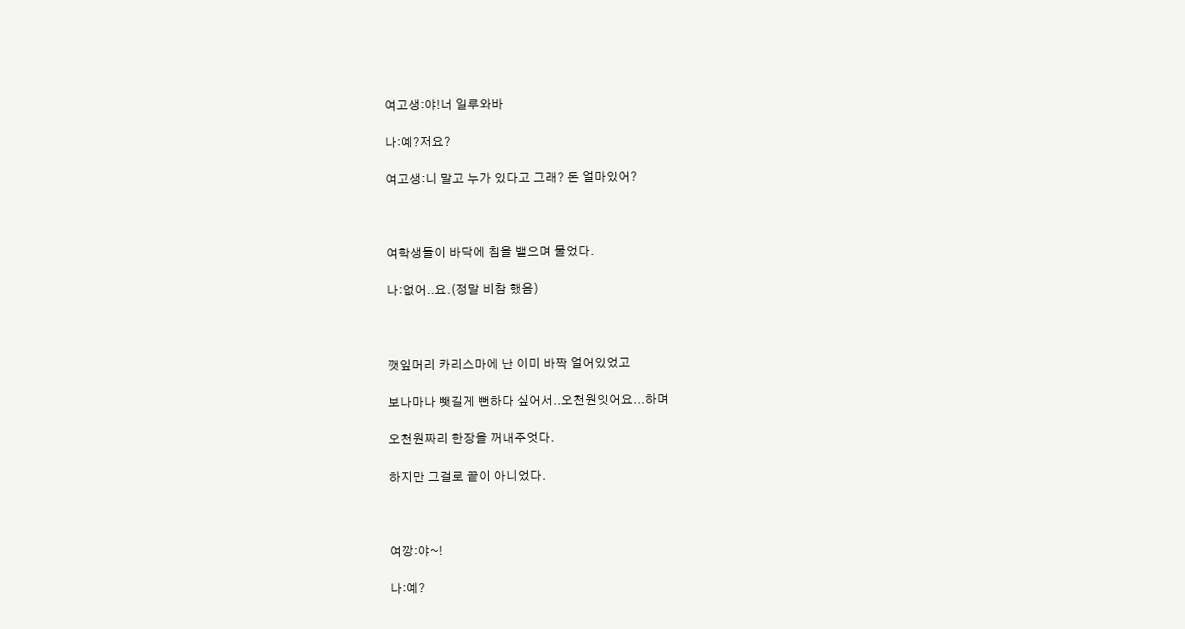여고생:야!너 일루와바

나:예?저요?

여고생:니 말고 누가 있다고 그래? 돈 얼마있어?



여학생들이 바닥에 침을 뱉으며 물었다.

나:없어..요.(정말 비참 했음)



깻잎머리 카리스마에 난 이미 바짝 얼어있었고

보나마나 뺏길게 뻔하다 싶어서..오천원잇어요...하며

오천원짜리 한장을 꺼내주엇다.

하지만 그걸로 끝이 아니었다.



여깡:야~!

나:예?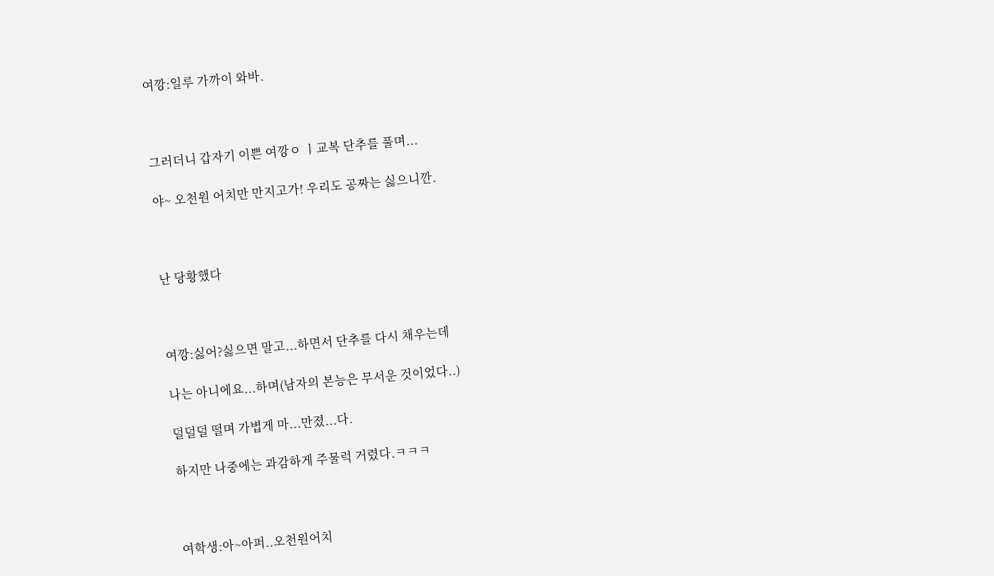여깡:일루 가까이 와바.



그러더니 갑자기 이쁜 여깡ㅇ ㅣ교복 단추를 풀며...

야~ 오천원 어치만 만지고가! 우리도 공짜는 싫으니깐.



난 당황했다



여깡:싫어?싫으면 말고...하면서 단추를 다시 채우는데

나는 아니에요...하며(남자의 본능은 무서운 것이었다..)

덜덜덜 떨며 가볍게 마...만졌...다.

하지만 나중에는 과감하게 주물럭 거렸다.ㅋㅋㅋ



여학생:아~아퍼..오천원어치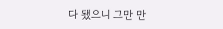다 됐으니 그만 만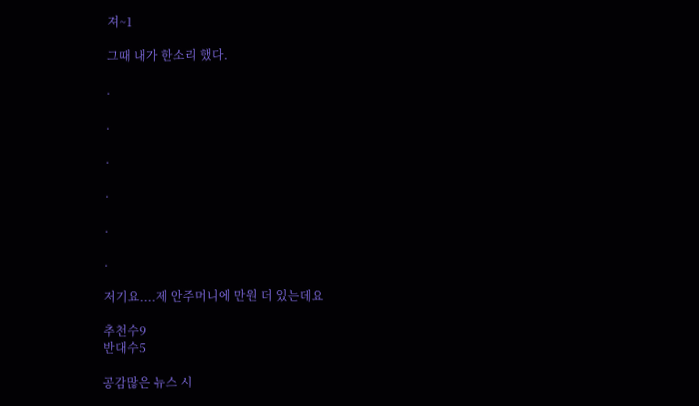져~1

그때 내가 한소리 했다.

.

.

.

.

.

.

저기요....제 안주머니에 만원 더 있는데요

추천수9
반대수5

공감많은 뉴스 시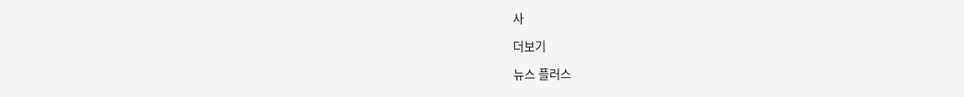사

더보기

뉴스 플러스